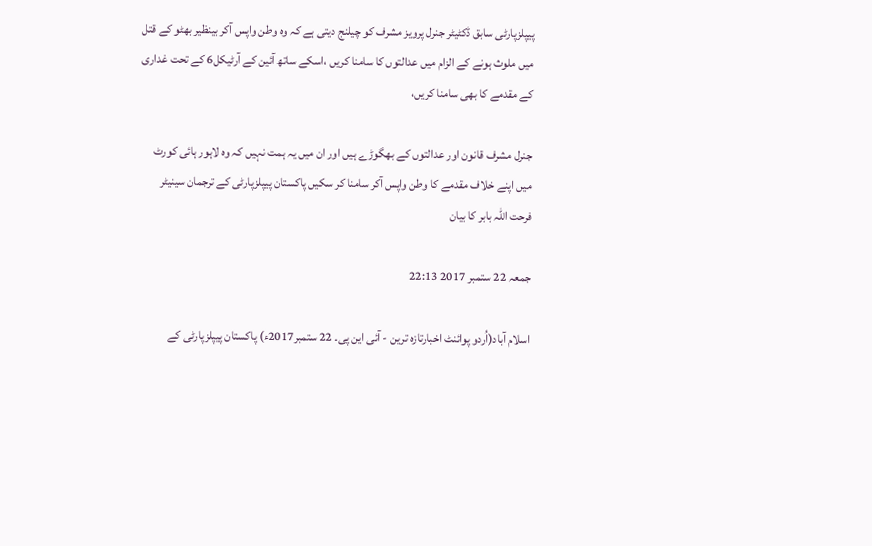پیپلزپارٹی سابق ڈکٹیٹر جنرل پرویز مشرف کو چیلنج دیتی ہے کہ وہ وطن واپس آکر بینظیر بھٹو کے قتل میں ملوث ہونے کے الزام میں عدالتوں کا سامنا کریں ،اسکے ساتھ آئین کے آرٹیکل6 کے تحت غداری کے مقدمے کا بھی سامنا کریں،

جنرل مشرف قانون اور عدالتوں کے بھگوڑے ہیں اور ان میں یہ ہمت نہیں کہ وہ لاہور ہائی کورٹ میں اپنے خلاف مقدمے کا وطن واپس آکر سامنا کر سکیں پاکستان پیپلزپارٹی کے ترجمان سینیٹر فرحت اللہ بابر کا بیان

جمعہ 22 ستمبر 2017 22:13

اسلام آباد(اُردو پوائنٹ اخبارتازہ ترین - آئی این پی۔ 22 ستمبر2017ء) پاکستان پیپلزپارٹی کے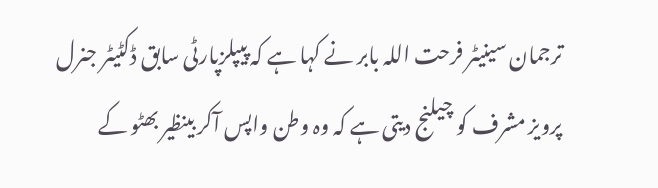ترجمان سینیٹر فرحت اللہ بابر نے کہا ہے کہ پیپلزپارٹی سابق ڈکٹیٹر جنرل پرویز مشرف کو چیلنج دیتی ہے کہ وہ وطن واپس آکر بینظیر بھٹو کے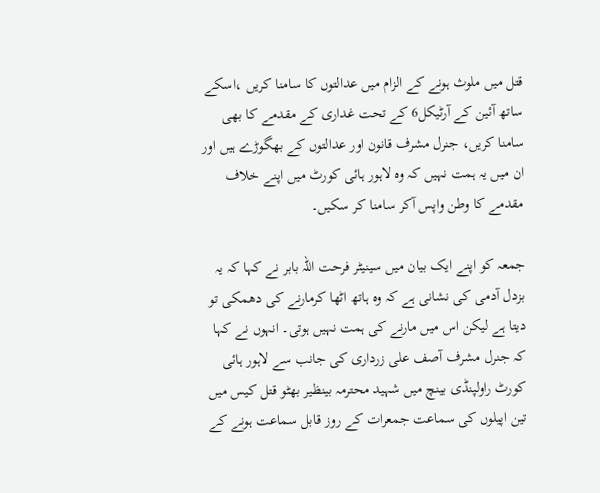قتل میں ملوث ہونے کے الزام میں عدالتوں کا سامنا کریں ،اسکے ساتھ آئین کے آرٹیکل6 کے تحت غداری کے مقدمے کا بھی سامنا کریں، جنرل مشرف قانون اور عدالتوں کے بھگوڑے ہیں اور ان میں یہ ہمت نہیں کہ وہ لاہور ہائی کورٹ میں اپنے خلاف مقدمے کا وطن واپس آکر سامنا کر سکیں۔

جمعہ کو اپنے ایک بیان میں سینیٹر فرحت اللہ بابر نے کہا کہ یہ بزدل آدمی کی نشانی ہے کہ وہ ہاتھ اٹھا کرمارنے کی دھمکی تو دیتا ہے لیکن اس میں مارنے کی ہمت نہیں ہوتی۔ انہوں نے کہا کہ جنرل مشرف آصف علی زرداری کی جانب سے لاہور ہائی کورٹ راولپنڈی بینچ میں شہید محترمہ بینظیر بھٹو قتل کیس میں تین اپیلوں کی سماعت جمعرات کے روز قابل سماعت ہونے کے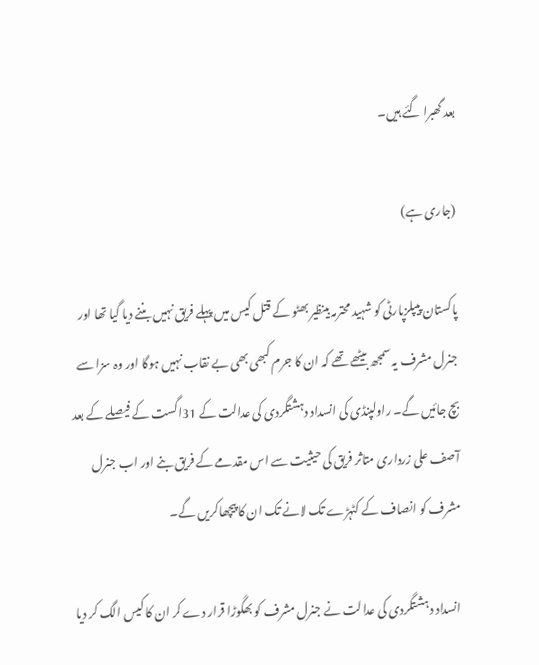بعد گھبرا گئے ہیں۔

(جاری ہے)

پاکستان پیپلزپارٹی کو شہید محترمہ بینظیر بھٹو کے قتل کیس میں پہلے فریق نہیں بننے دیا گیا تھا اور جنرل مشرف یہ سمجھ بیٹھے تھے کہ ان کا جرم کبھی بھی بے نقاب نہیں ہوگا اور وہ سزا سے بچ جائیں گے۔ راولپنڈی کی انسداد دہشتگردی کی عدالت کے 31اگست کے فیصلے کے بعد آصف علی زرداری متاثر فریق کی حیثیت سے اس مقدمے کے فریق بنے اور اب جنرل مشرف کو انصاف کے کٹہڑے تک لانے تک ان کا پیچھاکریں گے۔

انسداد دہشتگردی کی عدالت نے جنرل مشرف کو بھگوڑا قرار دے کر ان کا کیس الگ کر دیا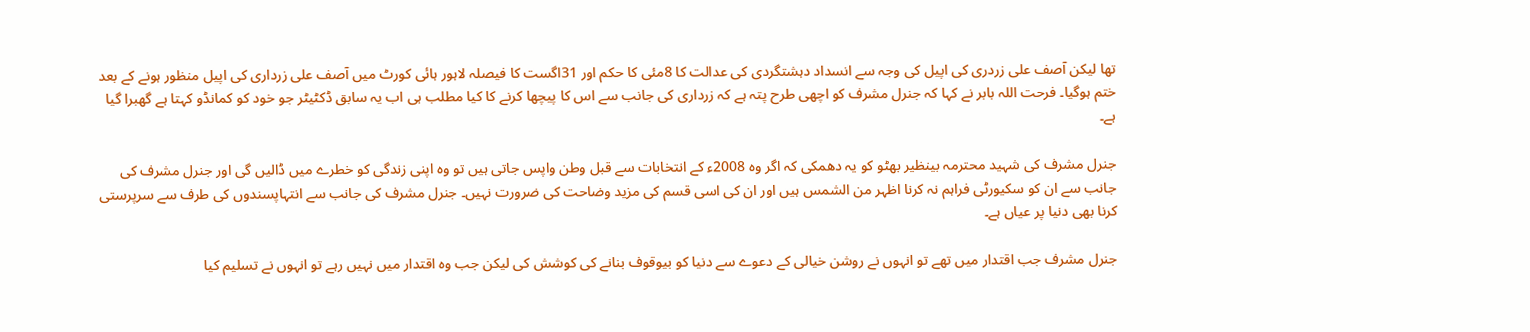تھا لیکن آصف علی زردری کی اپیل کی وجہ سے انسداد دہشتگردی کی عدالت کا 8مئی کا حکم اور 31اگست کا فیصلہ لاہور ہائی کورٹ میں آصف علی زرداری کی اپیل منظور ہونے کے بعد ختم ہوگیا۔ فرحت اللہ بابر نے کہا کہ جنرل مشرف کو اچھی طرح پتہ ہے کہ زرداری کی جانب سے اس کا پیچھا کرنے کا کیا مطلب ہی اب یہ سابق ڈکٹیٹر جو خود کو کمانڈو کہتا ہے گھبرا گیا ہے۔

جنرل مشرف کی شہید محترمہ بینظیر بھٹو کو یہ دھمکی کہ اگر وہ 2008ء کے انتخابات سے قبل وطن واپس جاتی ہیں تو وہ اپنی زندگی کو خطرے میں ڈالیں گی اور جنرل مشرف کی جانب سے ان کو سکیورٹی فراہم نہ کرنا اظہر من الشمس ہیں اور ان کی اسی قسم کی مزید وضاحت کی ضرورت نہیں۔ جنرل مشرف کی جانب سے انتہاپسندوں کی طرف سے سرپرستی کرنا بھی دنیا پر عیاں ہے۔

جنرل مشرف جب اقتدار میں تھے تو انہوں نے روشن خیالی کے دعوے سے دنیا کو بیوقوف بنانے کی کوشش کی لیکن جب وہ اقتدار میں نہیں رہے تو انہوں نے تسلیم کیا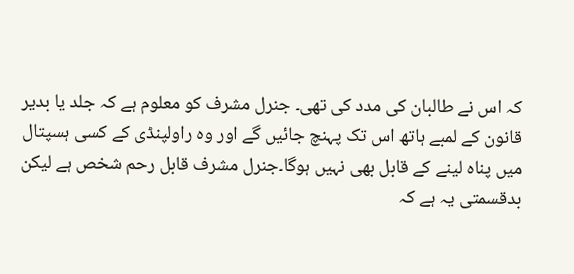کہ اس نے طالبان کی مدد کی تھی۔ جنرل مشرف کو معلوم ہے کہ جلد یا بدیر قانون کے لمبے ہاتھ اس تک پہنچ جائیں گے اور وہ راولپنڈی کے کسی ہسپتال میں پناہ لینے کے قابل بھی نہیں ہوگا۔جنرل مشرف قابل رحم شخص ہے لیکن بدقسمتی یہ ہے کہ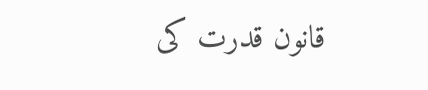قانون قدرت کی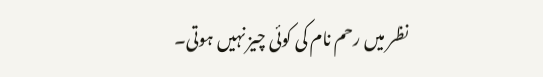نظر میں رحم نام کی کوئی چیز نہیں ہوتی۔